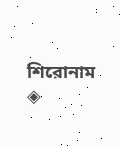শিরোনাম
◈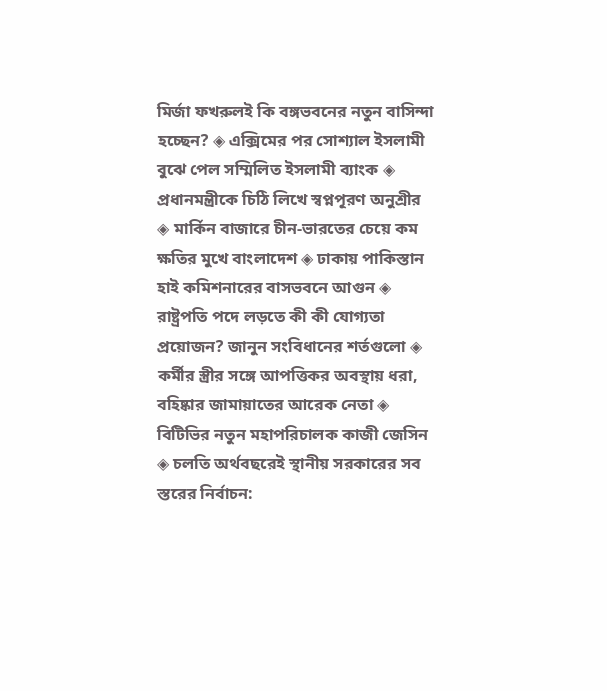মির্জা ফখরুলই কি বঙ্গভবনের নতুন বাসিন্দা হচ্ছেন? ◈ এক্সিমের পর সোশ্যাল ইসলামী বুঝে পেল সম্মিলিত ইসলামী ব্যাংক ◈ প্রধানমন্ত্রীকে চিঠি লিখে স্বপ্নপূরণ অনুশ্রীর ◈ মার্কিন বাজারে চীন-ভারতের চেয়ে কম ক্ষতির মুখে বাংলাদেশ ◈ ঢাকায় পাকিস্তান হাই কমিশনারের বাসভবনে আগুন ◈ রাষ্ট্রপতি পদে লড়তে কী কী যোগ্যতা প্রয়োজন? জানুন সংবিধানের শর্তগুলো ◈ কর্মীর স্ত্রীর সঙ্গে আপত্তিকর অবস্থায় ধরা, বহিষ্কার জামায়াতের আরেক নেতা ◈ বিটিভির নতুন মহাপরিচালক কাজী জেসিন ◈ চলতি অর্থবছরেই স্থানীয় সরকারের সব স্তরের নির্বাচন: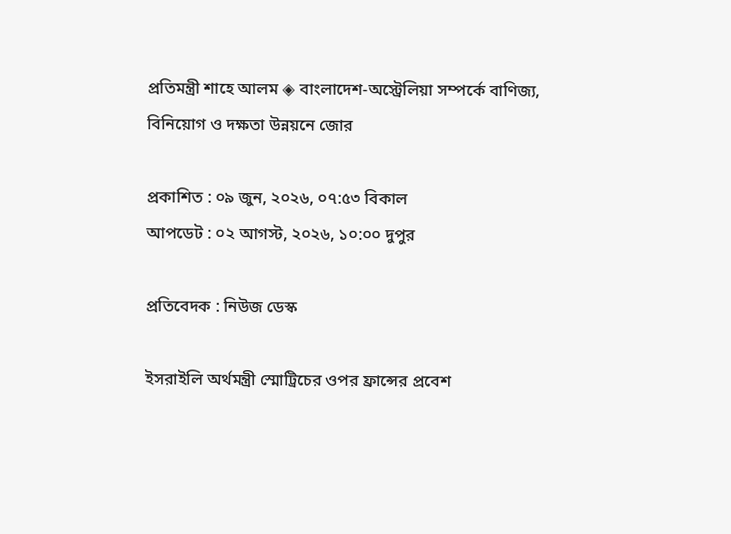প্রতিমন্ত্রী শাহে আলম ◈ বাংলাদেশ-অস্ট্রেলিয়া সম্পর্কে বাণিজ্য, বিনিয়োগ ও দক্ষতা উন্নয়নে জোর

প্রকাশিত : ০৯ জুন, ২০২৬, ০৭:৫৩ বিকাল
আপডেট : ০২ আগস্ট, ২০২৬, ১০:০০ দুপুর

প্রতিবেদক : নিউজ ডেস্ক

ইসরাইলি অর্থমন্ত্রী স্মোট্রিচের ওপর ফ্রান্সের প্রবেশ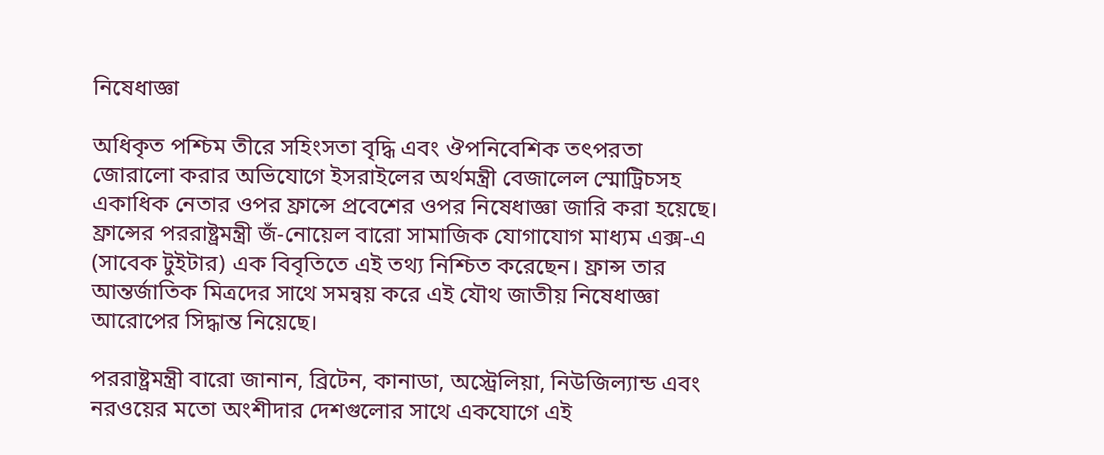নিষেধাজ্ঞা

অধিকৃত পশ্চিম তীরে সহিংসতা বৃদ্ধি এবং ঔপনিবেশিক তৎপরতা জোরালো করার অভিযোগে ইসরাইলের অর্থমন্ত্রী বেজালেল স্মোট্রিচসহ একাধিক নেতার ওপর ফ্রান্সে প্রবেশের ওপর নিষেধাজ্ঞা জারি করা হয়েছে। ফ্রান্সের পররাষ্ট্রমন্ত্রী জঁ-নোয়েল বারো সামাজিক যোগাযোগ মাধ্যম এক্স-এ (সাবেক টুইটার) এক বিবৃতিতে এই তথ্য নিশ্চিত করেছেন। ফ্রান্স তার আন্তর্জাতিক মিত্রদের সাথে সমন্বয় করে এই যৌথ জাতীয় নিষেধাজ্ঞা আরোপের সিদ্ধান্ত নিয়েছে।

পররাষ্ট্রমন্ত্রী বারো জানান, ব্রিটেন, কানাডা, অস্ট্রেলিয়া, নিউজিল্যান্ড এবং নরওয়ের মতো অংশীদার দেশগুলোর সাথে একযোগে এই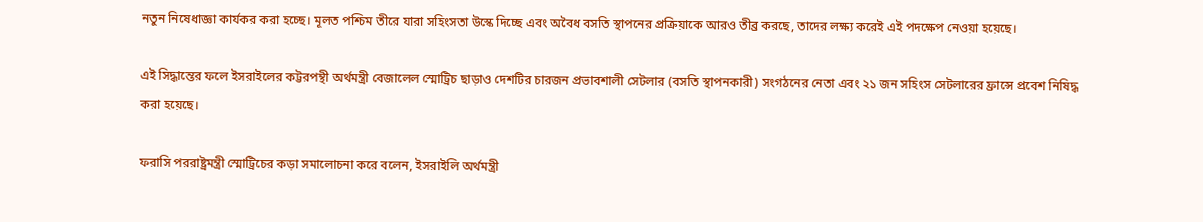নতুন নিষেধাজ্ঞা কার্যকর করা হচ্ছে। মূলত পশ্চিম তীরে যারা সহিংসতা উস্কে দিচ্ছে এবং অবৈধ বসতি স্থাপনের প্রক্রিয়াকে আরও তীব্র করছে, তাদের লক্ষ্য করেই এই পদক্ষেপ নেওয়া হয়েছে।

এই সিদ্ধান্তের ফলে ইসরাইলের কট্টরপন্থী অর্থমন্ত্রী বেজালেল স্মোট্রিচ ছাড়াও দেশটির চারজন প্রভাবশালী সেটলার (বসতি স্থাপনকারী) সংগঠনের নেতা এবং ২১ জন সহিংস সেটলারের ফ্রান্সে প্রবেশ নিষিদ্ধ করা হয়েছে।

ফরাসি পররাষ্ট্রমন্ত্রী স্মোট্রিচের কড়া সমালোচনা করে বলেন, ইসরাইলি অর্থমন্ত্রী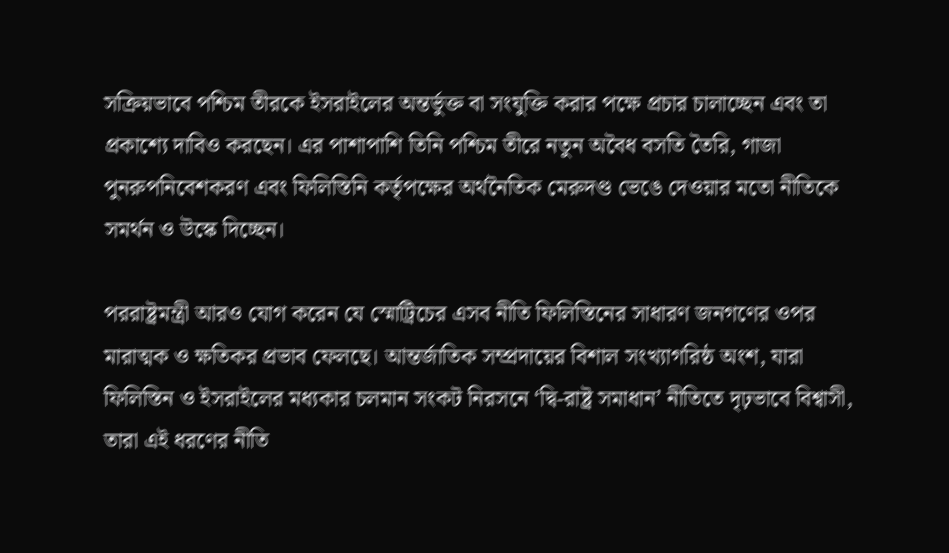সক্রিয়ভাবে পশ্চিম তীরকে ইসরাইলের অন্তর্ভুক্ত বা সংযুক্তি করার পক্ষে প্রচার চালাচ্ছেন এবং তা প্রকাশ্যে দাবিও করছেন। এর পাশাপাশি তিনি পশ্চিম তীরে নতুন অবৈধ বসতি তৈরি, গাজা পুনরুপনিবেশকরণ এবং ফিলিস্তিনি কর্তৃপক্ষের অর্থনৈতিক মেরুদণ্ড ভেঙে দেওয়ার মতো নীতিকে সমর্থন ও উস্কে দিচ্ছেন।

পররাষ্ট্রমন্ত্রী আরও যোগ করেন যে স্মোট্রিচের এসব নীতি ফিলিস্তিনের সাধারণ জনগণের ওপর মারাত্মক ও ক্ষতিকর প্রভাব ফেলছে। আন্তর্জাতিক সম্প্রদায়ের বিশাল সংখ্যাগরিষ্ঠ অংশ, যারা ফিলিস্তিন ও ইসরাইলের মধ্যকার চলমান সংকট নিরসনে ‘দ্বি-রাষ্ট্র সমাধান’ নীতিতে দৃঢ়ভাবে বিশ্বাসী, তারা এই ধরণের নীতি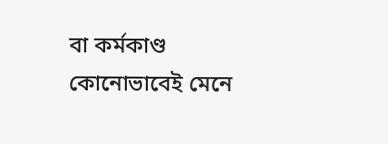বা কর্মকাণ্ড কোনোভাবেই মেনে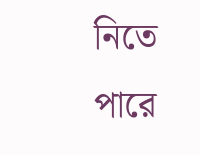নিতে পারে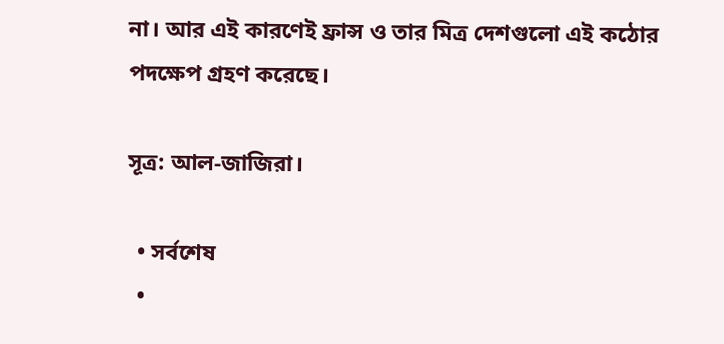না। আর এই কারণেই ফ্রান্স ও তার মিত্র দেশগুলো এই কঠোর পদক্ষেপ গ্রহণ করেছে।

সূত্র: আল-জাজিরা।

  • সর্বশেষ
  •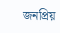জনপ্রিয়